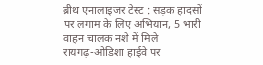ब्रीथ एनालाइजर टेस्ट : सड़क हादसों पर लगाम के लिए अभियान, 5 भारी वाहन चालक नशे में मिले
रायगढ़-ओडिशा हाईवे पर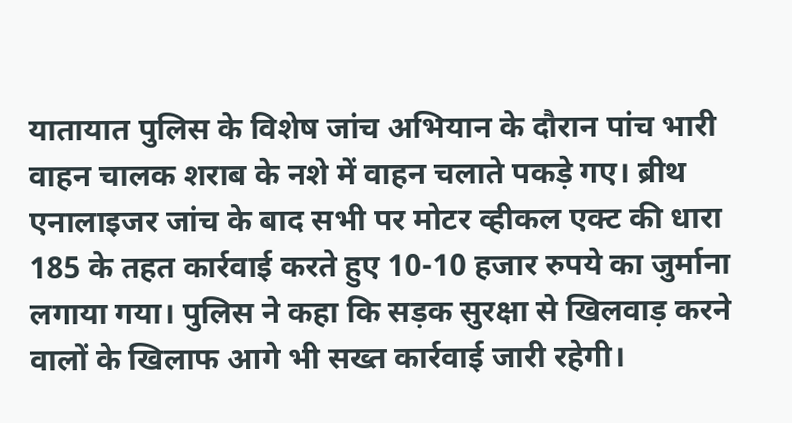यातायात पुलिस के विशेष जांच अभियान के दौरान पांच भारी वाहन चालक शराब के नशे में वाहन चलाते पकड़े गए। ब्रीथ एनालाइजर जांच के बाद सभी पर मोटर व्हीकल एक्ट की धारा 185 के तहत कार्रवाई करते हुए 10-10 हजार रुपये का जुर्माना लगाया गया। पुलिस ने कहा कि सड़क सुरक्षा से खिलवाड़ करने वालों के खिलाफ आगे भी सख्त कार्रवाई जारी रहेगी।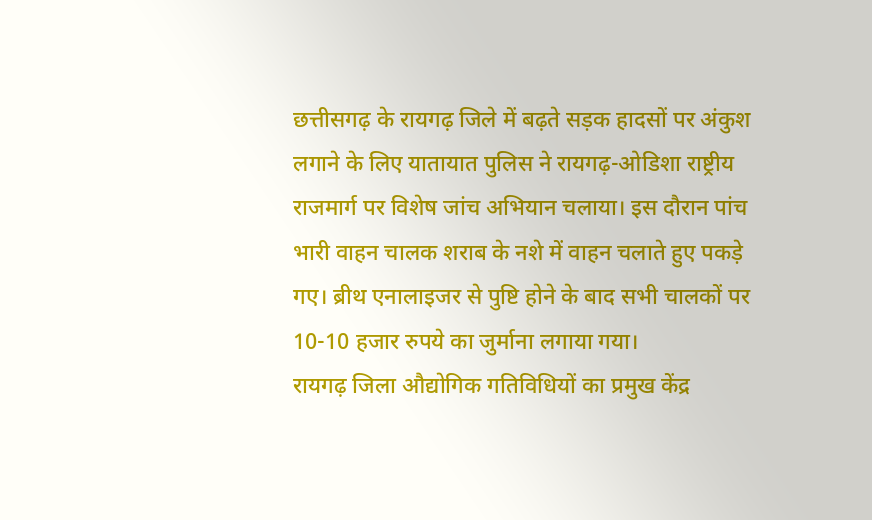छत्तीसगढ़ के रायगढ़ जिले में बढ़ते सड़क हादसों पर अंकुश लगाने के लिए यातायात पुलिस ने रायगढ़-ओडिशा राष्ट्रीय राजमार्ग पर विशेष जांच अभियान चलाया। इस दौरान पांच भारी वाहन चालक शराब के नशे में वाहन चलाते हुए पकड़े गए। ब्रीथ एनालाइजर से पुष्टि होने के बाद सभी चालकों पर 10-10 हजार रुपये का जुर्माना लगाया गया।
रायगढ़ जिला औद्योगिक गतिविधियों का प्रमुख केंद्र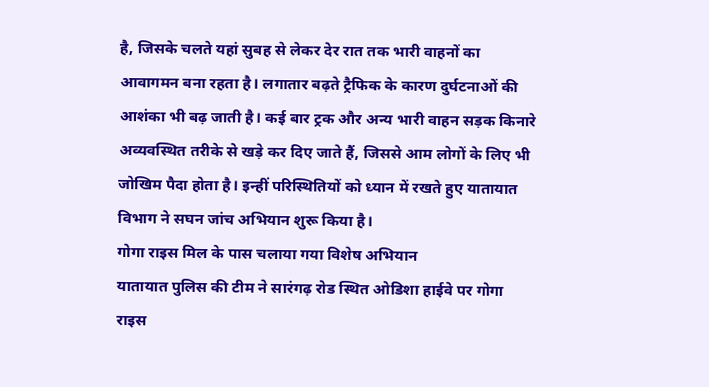है, जिसके चलते यहां सुबह से लेकर देर रात तक भारी वाहनों का आवागमन बना रहता है। लगातार बढ़ते ट्रैफिक के कारण दुर्घटनाओं की आशंका भी बढ़ जाती है। कई बार ट्रक और अन्य भारी वाहन सड़क किनारे अव्यवस्थित तरीके से खड़े कर दिए जाते हैं, जिससे आम लोगों के लिए भी जोखिम पैदा होता है। इन्हीं परिस्थितियों को ध्यान में रखते हुए यातायात विभाग ने सघन जांच अभियान शुरू किया है।
गोगा राइस मिल के पास चलाया गया विशेष अभियान
यातायात पुलिस की टीम ने सारंगढ़ रोड स्थित ओडिशा हाईवे पर गोगा राइस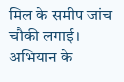मिल के समीप जांच चौकी लगाई। अभियान के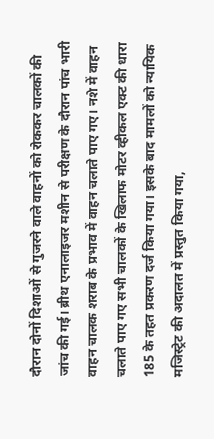दौरान दोनों दिशाओं से गुजरने वाले वाहनों को रोककर चालकों की जांच की गई। ब्रीथ एनालाइजर मशीन से परीक्षण के दौरान पांच भारी वाहन चालक शराब के प्रभाव में वाहन चलाते पाए गए। नशे में वाहन चलाते पाए गए सभी चालकों के खिलाफ मोटर व्हीकल एक्ट की धारा 185 के तहत प्रकरण दर्ज किया गया। इसके बाद मामलों को न्यायिक मजिस्ट्रेट की अदालत में प्रस्तुत किया गया,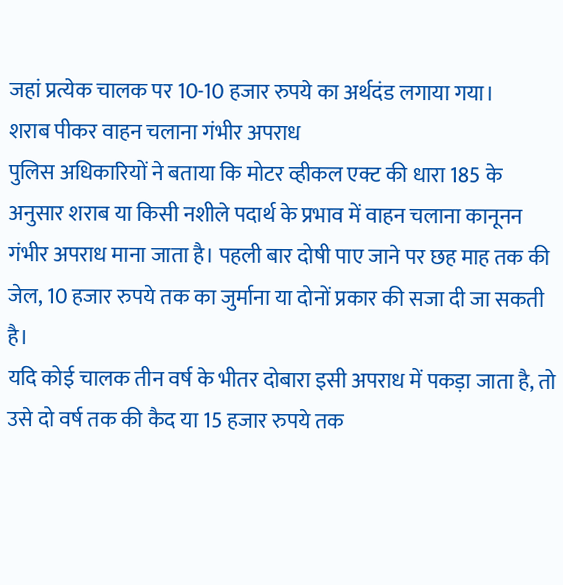जहां प्रत्येक चालक पर 10-10 हजार रुपये का अर्थदंड लगाया गया।
शराब पीकर वाहन चलाना गंभीर अपराध
पुलिस अधिकारियों ने बताया कि मोटर व्हीकल एक्ट की धारा 185 के अनुसार शराब या किसी नशीले पदार्थ के प्रभाव में वाहन चलाना कानूनन गंभीर अपराध माना जाता है। पहली बार दोषी पाए जाने पर छह माह तक की जेल, 10 हजार रुपये तक का जुर्माना या दोनों प्रकार की सजा दी जा सकती है।
यदि कोई चालक तीन वर्ष के भीतर दोबारा इसी अपराध में पकड़ा जाता है, तो उसे दो वर्ष तक की कैद या 15 हजार रुपये तक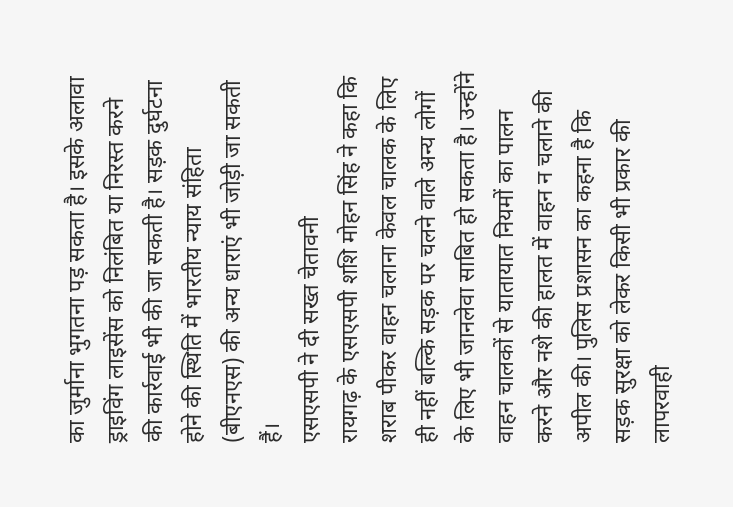का जुर्माना भुगतना पड़ सकता है। इसके अलावा ड्राइविंग लाइसेंस को निलंबित या निरस्त करने की कार्रवाई भी की जा सकती है। सड़क दुर्घटना होने की स्थिति में भारतीय न्याय संहिता (बीएनएस) की अन्य धाराएं भी जोड़ी जा सकती हैं।
एसएसपी ने दी सख्त चेतावनी
रायगढ़ के एसएसपी शशि मोहन सिंह ने कहा कि शराब पीकर वाहन चलाना केवल चालक के लिए ही नहीं बल्कि सड़क पर चलने वाले अन्य लोगों के लिए भी जानलेवा साबित हो सकता है। उन्होंने वाहन चालकों से यातायात नियमों का पालन करने और नशे की हालत में वाहन न चलाने की अपील की। पुलिस प्रशासन का कहना है कि सड़क सुरक्षा को लेकर किसी भी प्रकार की लापरवाही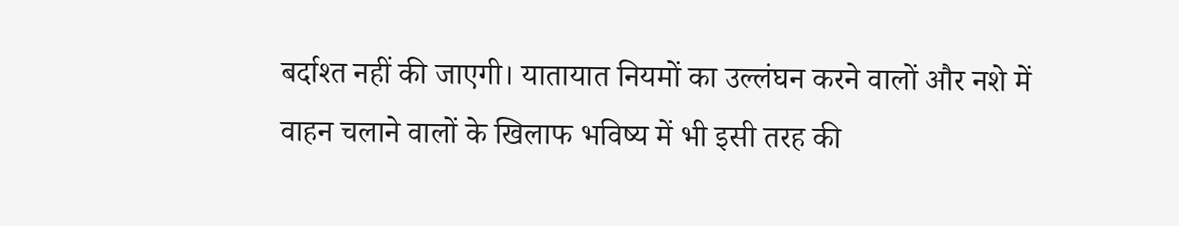बर्दाश्त नहीं की जाएगी। यातायात नियमों का उल्लंघन करने वालों और नशे में वाहन चलाने वालों के खिलाफ भविष्य में भी इसी तरह की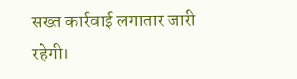सख्त कार्रवाई लगातार जारी रहेगी।